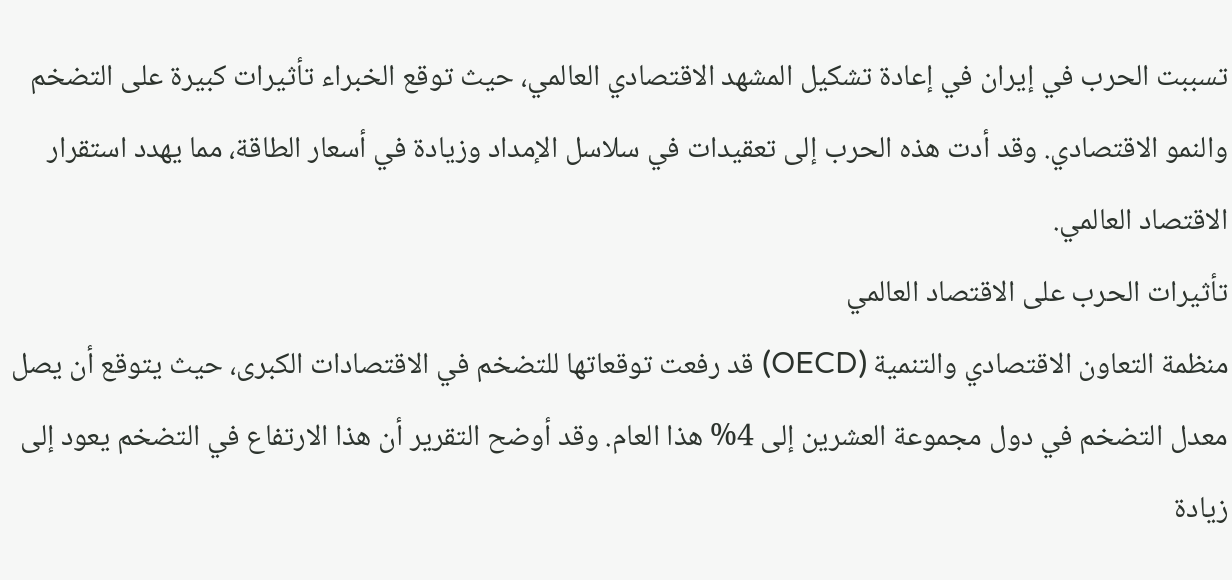تسببت الحرب في إيران في إعادة تشكيل المشهد الاقتصادي العالمي، حيث توقع الخبراء تأثيرات كبيرة على التضخم والنمو الاقتصادي. وقد أدت هذه الحرب إلى تعقيدات في سلاسل الإمداد وزيادة في أسعار الطاقة، مما يهدد استقرار الاقتصاد العالمي.
تأثيرات الحرب على الاقتصاد العالمي
منظمة التعاون الاقتصادي والتنمية (OECD) قد رفعت توقعاتها للتضخم في الاقتصادات الكبرى، حيث يتوقع أن يصل معدل التضخم في دول مجموعة العشرين إلى 4% هذا العام. وقد أوضح التقرير أن هذا الارتفاع في التضخم يعود إلى زيادة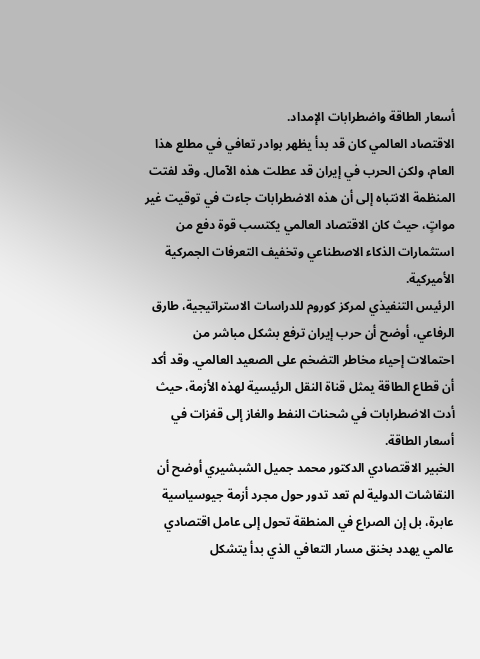أسعار الطاقة واضطرابات الإمداد.
الاقتصاد العالمي كان قد بدأ يظهر بوادر تعافي في مطلع هذا العام، ولكن الحرب في إيران قد عطلت هذه الآمال. وقد لفتت المنظمة الانتباه إلى أن هذه الاضطرابات جاءت في توقيت غير مواتٍ، حيث كان الاقتصاد العالمي يكتسب قوة دفع من استثمارات الذكاء الاصطناعي وتخفيف التعرفات الجمركية الأميركية.
الرئيس التنفيذي لمركز كوروم للدراسات الاستراتيجية، طارق الرفاعي، أوضح أن حرب إيران ترفع بشكل مباشر من احتمالات إحياء مخاطر التضخم على الصعيد العالمي. وقد أكد أن قطاع الطاقة يمثل قناة النقل الرئيسية لهذه الأزمة، حيث أدت الاضطرابات في شحنات النفط والغاز إلى قفزات في أسعار الطاقة.
الخبير الاقتصادي الدكتور محمد جميل الشبشيري أوضح أن النقاشات الدولية لم تعد تدور حول مجرد أزمة جيوسياسية عابرة، بل إن الصراع في المنطقة تحول إلى عامل اقتصادي عالمي يهدد بخنق مسار التعافي الذي بدأ يتشكل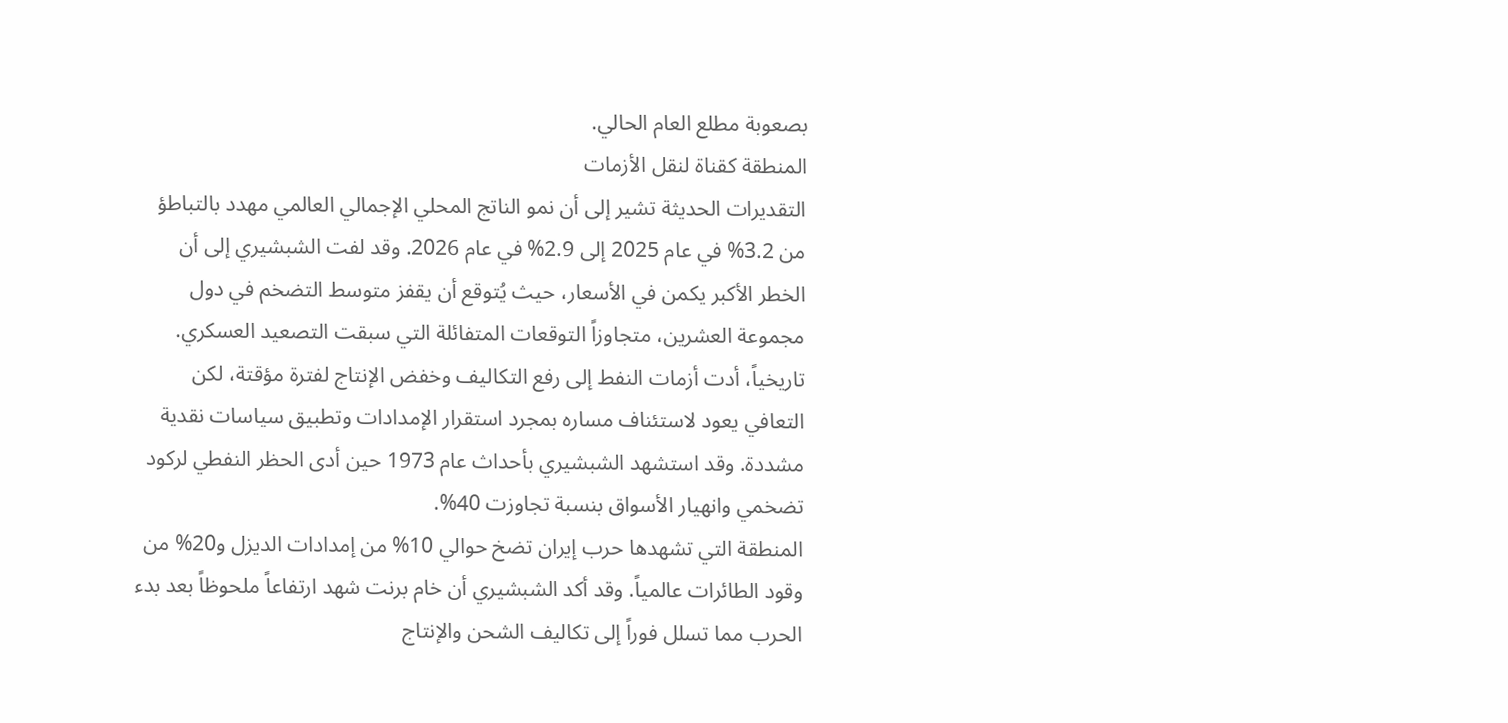بصعوبة مطلع العام الحالي.
المنطقة كقناة لنقل الأزمات
التقديرات الحديثة تشير إلى أن نمو الناتج المحلي الإجمالي العالمي مهدد بالتباطؤ من 3.2% في عام 2025 إلى 2.9% في عام 2026. وقد لفت الشبشيري إلى أن الخطر الأكبر يكمن في الأسعار، حيث يُتوقع أن يقفز متوسط التضخم في دول مجموعة العشرين، متجاوزاً التوقعات المتفائلة التي سبقت التصعيد العسكري.
تاريخياً، أدت أزمات النفط إلى رفع التكاليف وخفض الإنتاج لفترة مؤقتة، لكن التعافي يعود لاستئناف مساره بمجرد استقرار الإمدادات وتطبيق سياسات نقدية مشددة. وقد استشهد الشبشيري بأحداث عام 1973 حين أدى الحظر النفطي لركود تضخمي وانهيار الأسواق بنسبة تجاوزت 40%.
المنطقة التي تشهدها حرب إيران تضخ حوالي 10% من إمدادات الديزل و20% من وقود الطائرات عالمياً. وقد أكد الشبشيري أن خام برنت شهد ارتفاعاً ملحوظاً بعد بدء الحرب مما تسلل فوراً إلى تكاليف الشحن والإنتاج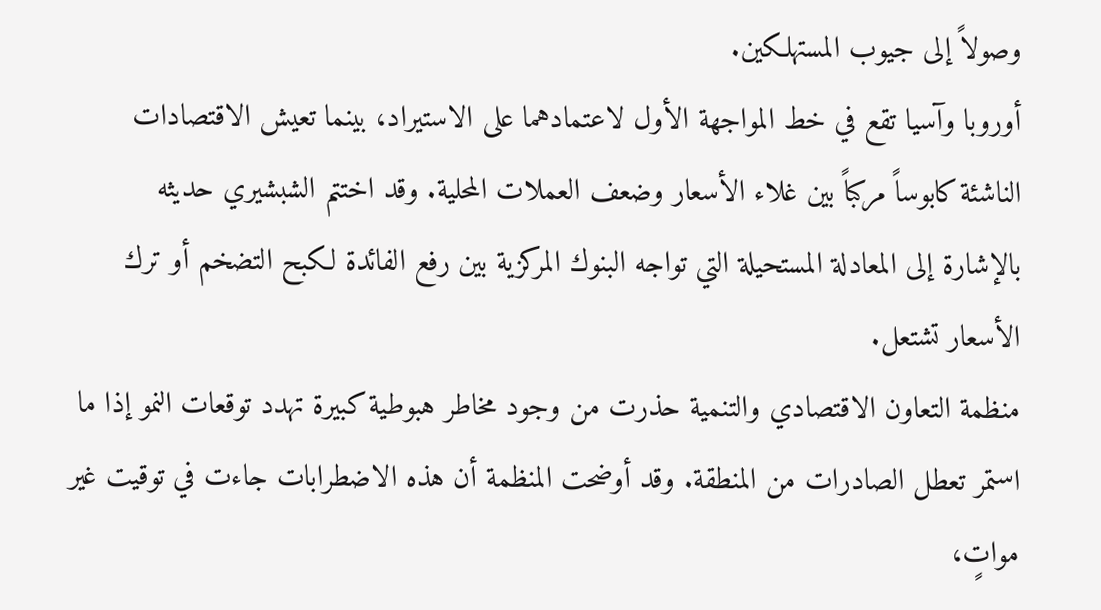وصولاً إلى جيوب المستهلكين.
أوروبا وآسيا تقع في خط المواجهة الأول لاعتمادهما على الاستيراد، بينما تعيش الاقتصادات الناشئة كابوساً مركباً بين غلاء الأسعار وضعف العملات المحلية. وقد اختتم الشبشيري حديثه بالإشارة إلى المعادلة المستحيلة التي تواجه البنوك المركزية بين رفع الفائدة لكبح التضخم أو ترك الأسعار تشتعل.
منظمة التعاون الاقتصادي والتنمية حذرت من وجود مخاطر هبوطية كبيرة تهدد توقعات النمو إذا ما استمر تعطل الصادرات من المنطقة. وقد أوضحت المنظمة أن هذه الاضطرابات جاءت في توقيت غير مواتٍ،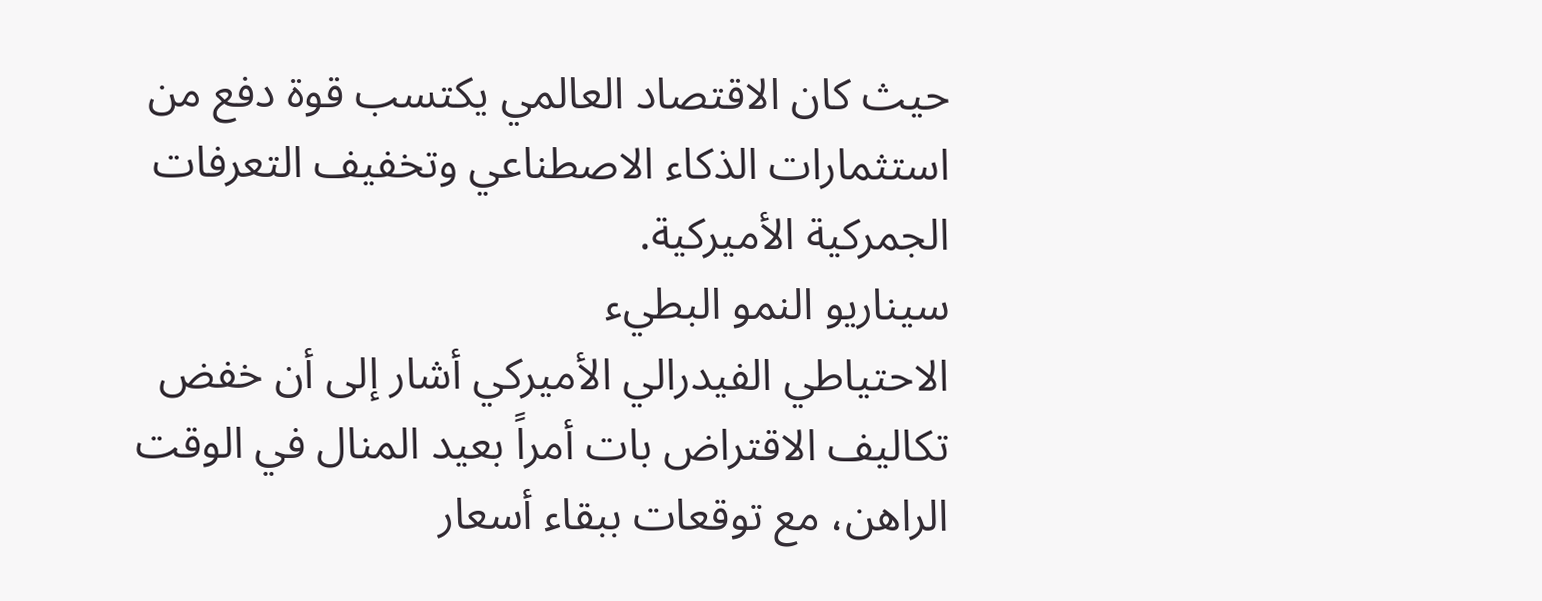حيث كان الاقتصاد العالمي يكتسب قوة دفع من استثمارات الذكاء الاصطناعي وتخفيف التعرفات الجمركية الأميركية.
سيناريو النمو البطيء
الاحتياطي الفيدرالي الأميركي أشار إلى أن خفض تكاليف الاقتراض بات أمراً بعيد المنال في الوقت الراهن، مع توقعات ببقاء أسعار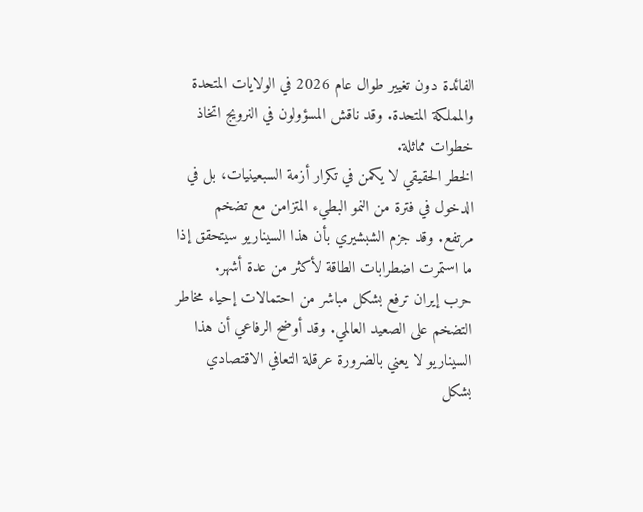الفائدة دون تغيير طوال عام 2026 في الولايات المتحدة والمملكة المتحدة. وقد ناقش المسؤولون في النرويج اتخاذ خطوات مماثلة.
الخطر الحقيقي لا يكمن في تكرار أزمة السبعينيات، بل في الدخول في فترة من النمو البطيء المتزامن مع تضخم مرتفع. وقد جزم الشبشيري بأن هذا السيناريو سيتحقق إذا ما استمرت اضطرابات الطاقة لأكثر من عدة أشهر.
حرب إيران ترفع بشكل مباشر من احتمالات إحياء مخاطر التضخم على الصعيد العالمي. وقد أوضح الرفاعي أن هذا السيناريو لا يعني بالضرورة عرقلة التعافي الاقتصادي بشكل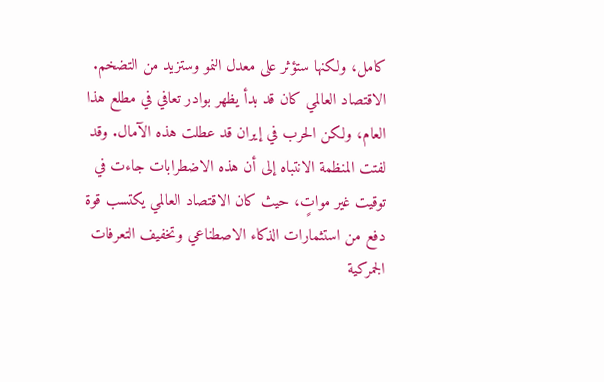كامل، ولكنها ستؤثر على معدل النمو وستزيد من التضخم.
الاقتصاد العالمي كان قد بدأ يظهر بوادر تعافي في مطلع هذا العام، ولكن الحرب في إيران قد عطلت هذه الآمال. وقد لفتت المنظمة الانتباه إلى أن هذه الاضطرابات جاءت في توقيت غير مواتٍ، حيث كان الاقتصاد العالمي يكتسب قوة دفع من استثمارات الذكاء الاصطناعي وتخفيف التعرفات الجمركية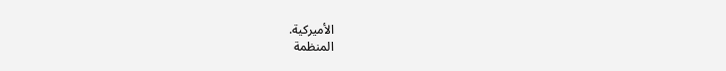الأميركية.
المنظمة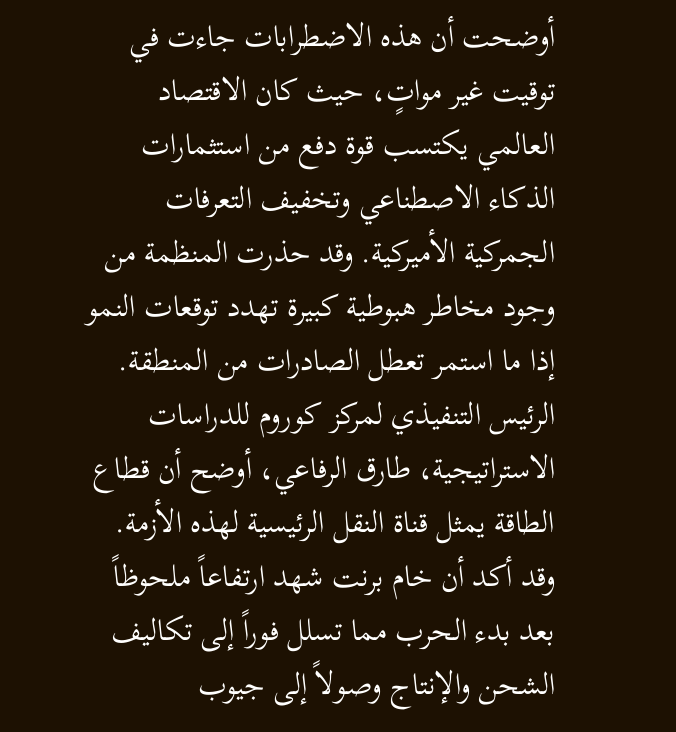أوضحت أن هذه الاضطرابات جاءت في توقيت غير مواتٍ، حيث كان الاقتصاد العالمي يكتسب قوة دفع من استثمارات الذكاء الاصطناعي وتخفيف التعرفات الجمركية الأميركية. وقد حذرت المنظمة من وجود مخاطر هبوطية كبيرة تهدد توقعات النمو إذا ما استمر تعطل الصادرات من المنطقة.
الرئيس التنفيذي لمركز كوروم للدراسات الاستراتيجية، طارق الرفاعي، أوضح أن قطاع الطاقة يمثل قناة النقل الرئيسية لهذه الأزمة. وقد أكد أن خام برنت شهد ارتفاعاً ملحوظاً بعد بدء الحرب مما تسلل فوراً إلى تكاليف الشحن والإنتاج وصولاً إلى جيوب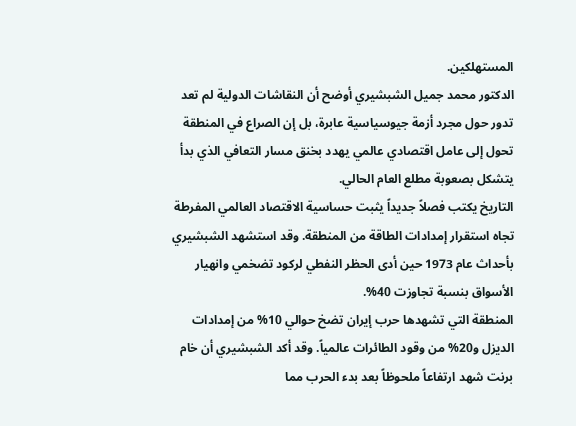المستهلكين.
الدكتور محمد جميل الشبشيري أوضح أن النقاشات الدولية لم تعد تدور حول مجرد أزمة جيوسياسية عابرة، بل إن الصراع في المنطقة تحول إلى عامل اقتصادي عالمي يهدد بخنق مسار التعافي الذي بدأ يتشكل بصعوبة مطلع العام الحالي.
التاريخ يكتب فصلاً جديداً يثبت حساسية الاقتصاد العالمي المفرطة تجاه استقرار إمدادات الطاقة من المنطقة. وقد استشهد الشبشيري بأحداث عام 1973 حين أدى الحظر النفطي لركود تضخمي وانهيار الأسواق بنسبة تجاوزت 40%.
المنطقة التي تشهدها حرب إيران تضخ حوالي 10% من إمدادات الديزل و20% من وقود الطائرات عالمياً. وقد أكد الشبشيري أن خام برنت شهد ارتفاعاً ملحوظاً بعد بدء الحرب مما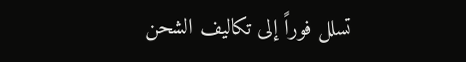تسلل فوراً إلى تكاليف الشحن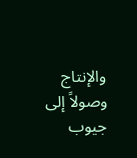والإنتاج وصولاً إلى جيوب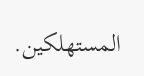المستهلكين.